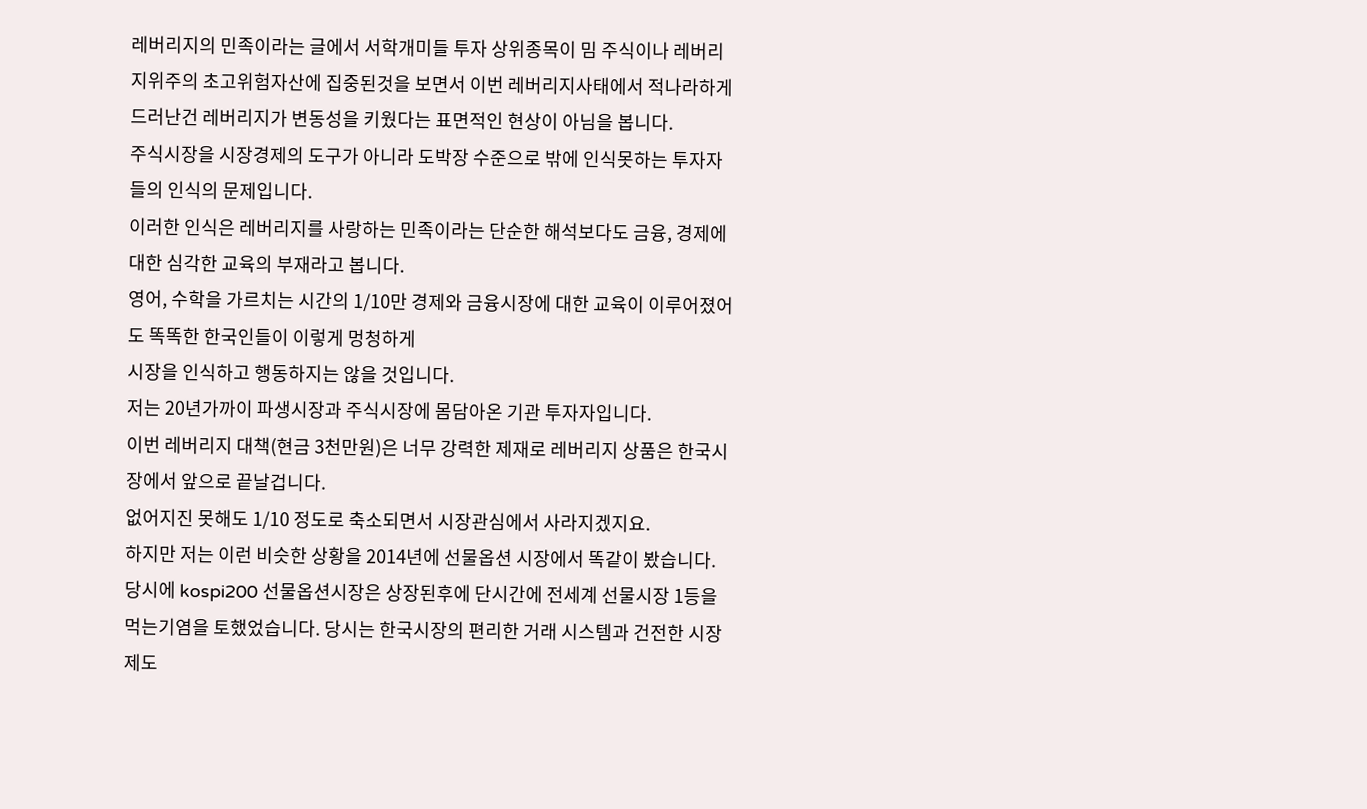레버리지의 민족이라는 글에서 서학개미들 투자 상위종목이 밈 주식이나 레버리지위주의 초고위험자산에 집중된것을 보면서 이번 레버리지사태에서 적나라하게 드러난건 레버리지가 변동성을 키웠다는 표면적인 현상이 아님을 봅니다.
주식시장을 시장경제의 도구가 아니라 도박장 수준으로 밖에 인식못하는 투자자들의 인식의 문제입니다.
이러한 인식은 레버리지를 사랑하는 민족이라는 단순한 해석보다도 금융, 경제에 대한 심각한 교육의 부재라고 봅니다.
영어, 수학을 가르치는 시간의 1/10만 경제와 금융시장에 대한 교육이 이루어졌어도 똑똑한 한국인들이 이렇게 멍청하게
시장을 인식하고 행동하지는 않을 것입니다.
저는 20년가까이 파생시장과 주식시장에 몸담아온 기관 투자자입니다.
이번 레버리지 대책(현금 3천만원)은 너무 강력한 제재로 레버리지 상품은 한국시장에서 앞으로 끝날겁니다.
없어지진 못해도 1/10 정도로 축소되면서 시장관심에서 사라지겠지요.
하지만 저는 이런 비슷한 상황을 2014년에 선물옵션 시장에서 똑같이 봤습니다. 당시에 kospi200 선물옵션시장은 상장된후에 단시간에 전세계 선물시장 1등을 먹는기염을 토했었습니다. 당시는 한국시장의 편리한 거래 시스템과 건전한 시장제도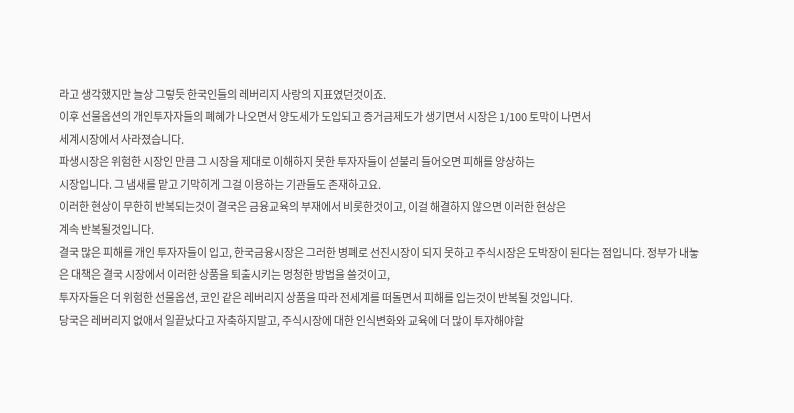라고 생각했지만 늘상 그렇듯 한국인들의 레버리지 사랑의 지표였던것이죠.
이후 선물옵션의 개인투자자들의 폐혜가 나오면서 양도세가 도입되고 증거금제도가 생기면서 시장은 1/100 토막이 나면서
세계시장에서 사라졌습니다.
파생시장은 위험한 시장인 만큼 그 시장을 제대로 이해하지 못한 투자자들이 섣불리 들어오면 피해를 양상하는
시장입니다. 그 냄새를 맡고 기막히게 그걸 이용하는 기관들도 존재하고요.
이러한 현상이 무한히 반복되는것이 결국은 금융교육의 부재에서 비롯한것이고, 이걸 해결하지 않으면 이러한 현상은
계속 반복될것입니다.
결국 많은 피해를 개인 투자자들이 입고, 한국금융시장은 그러한 병폐로 선진시장이 되지 못하고 주식시장은 도박장이 된다는 점입니다. 정부가 내놓은 대책은 결국 시장에서 이러한 상품을 퇴출시키는 멍청한 방법을 쓸것이고,
투자자들은 더 위험한 선물옵션, 코인 같은 레버리지 상품을 따라 전세계를 떠돌면서 피해를 입는것이 반복될 것입니다.
당국은 레버리지 없애서 일끝났다고 자축하지말고, 주식시장에 대한 인식변화와 교육에 더 많이 투자해야할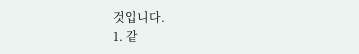것입니다.
1. 같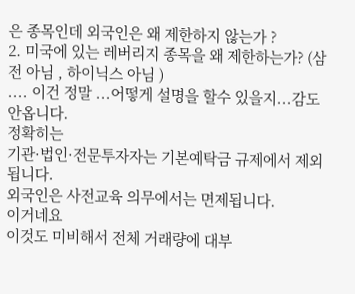은 종목인데 외국인은 왜 제한하지 않는가 ?
2. 미국에 있는 레버리지 종목을 왜 제한하는가? (삼전 아님 , 하이닉스 아님 )
.... 이건 정말 ...어떻게 설명을 할수 있을지...감도 안옵니다.
정확히는
기관·법인·전문투자자는 기본예탁금 규제에서 제외됩니다.
외국인은 사전교육 의무에서는 면제됩니다.
이거네요
이것도 미비해서 전체 거래량에 대부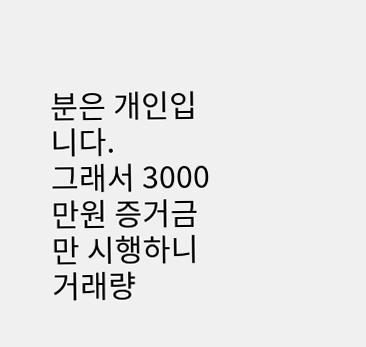분은 개인입니다.
그래서 3000만원 증거금만 시행하니 거래량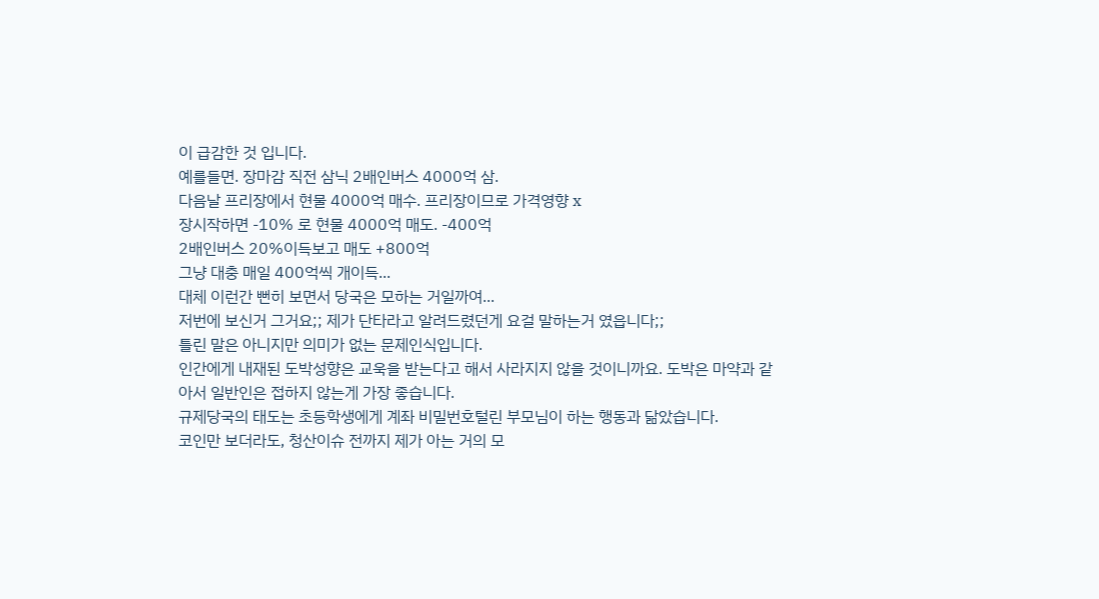이 급감한 것 입니다.
예를들면. 장마감 직전 삼닉 2배인버스 4000억 삼.
다음날 프리장에서 현물 4000억 매수. 프리장이므로 가격영향 x
장시작하면 -10% 로 현물 4000억 매도. -400억
2배인버스 20%이득보고 매도 +800억
그냥 대충 매일 400억씩 개이득...
대체 이런간 뻔히 보면서 당국은 모하는 거일까여...
저번에 보신거 그거요;; 제가 단타라고 알려드렸던게 요걸 말하는거 였읍니다;;
틀린 말은 아니지만 의미가 없는 문제인식입니다.
인간에게 내재된 도박성향은 교욱을 받는다고 해서 사라지지 않을 것이니까요. 도박은 마약과 같아서 일반인은 접하지 않는게 가장 좋습니다.
규제당국의 태도는 초등학생에게 계좌 비밀번호털린 부모님이 하는 행동과 닮았습니다.
코인만 보더라도, 청산이슈 전까지 제가 아는 거의 모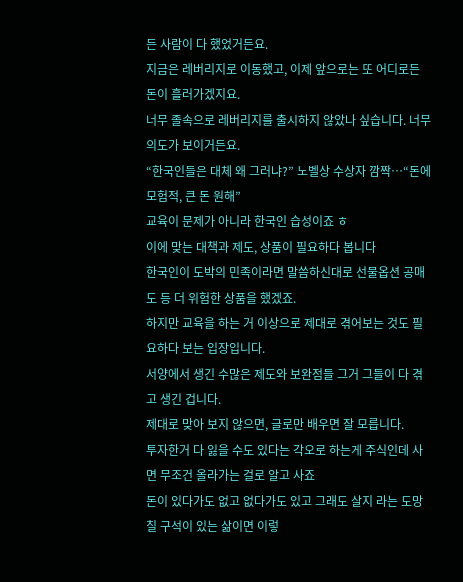든 사람이 다 했었거든요.
지금은 레버리지로 이동했고, 이제 앞으로는 또 어디로든 돈이 흘러가겠지요.
너무 졸속으로 레버리지를 출시하지 않았나 싶습니다. 너무 의도가 보이거든요.
“한국인들은 대체 왜 그러냐?” 노벨상 수상자 깜짝…“돈에 모험적, 큰 돈 원해”
교육이 문제가 아니라 한국인 습성이죠 ㅎ
이에 맞는 대책과 제도, 상품이 필요하다 봅니다
한국인이 도박의 민족이라면 말씀하신대로 선물옵션 공매도 등 더 위험한 상품을 했겠죠.
하지만 교육을 하는 거 이상으로 제대로 겪어보는 것도 필요하다 보는 입장입니다.
서양에서 생긴 수많은 제도와 보완점들 그거 그들이 다 겪고 생긴 겁니다.
제대로 맞아 보지 않으면, 글로만 배우면 잘 모릅니다.
투자한거 다 잃을 수도 있다는 각오로 하는게 주식인데 사면 무조건 올라가는 걸로 알고 사죠
돈이 있다가도 없고 없다가도 있고 그래도 살지 라는 도망칠 구석이 있는 삶이면 이렇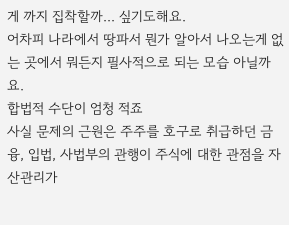게 까지 집착할까... 싶기도해요.
어차피 나라에서 땅파서 뭔가 알아서 나오는게 없는 곳에서 뭐든지 필사적으로 되는 모습 아닐까요.
합법적 수단이 엄청 적죠
사실 문제의 근원은 주주를 호구로 취급하던 금융, 입법, 사법부의 관행이 주식에 대한 관점을 자산관리가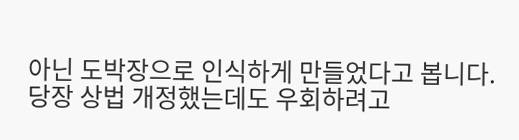아닌 도박장으로 인식하게 만들었다고 봅니다.
당장 상법 개정했는데도 우회하려고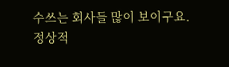수쓰는 회사들 많이 보이구요.
정상적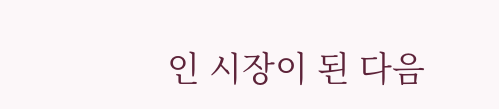인 시장이 된 다음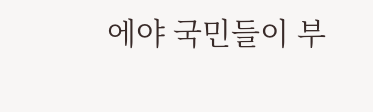에야 국민들이 부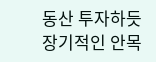동산 투자하듯 장기적인 안목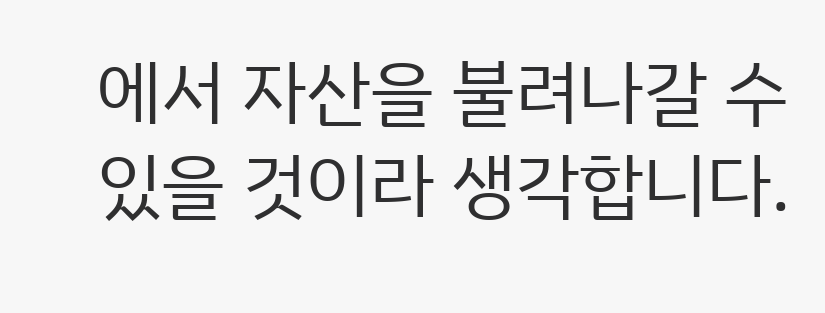에서 자산을 불려나갈 수 있을 것이라 생각합니다.